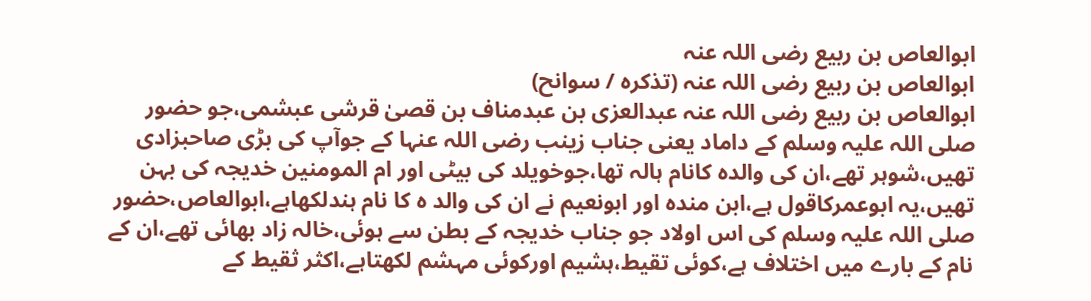ابوالعاص بن ربیع رضی اللہ عنہ
ابوالعاص بن ربیع رضی اللہ عنہ (تذکرہ / سوانح)
ابوالعاص بن ربیع رضی اللہ عنہ عبدالعزی بن عبدمناف بن قصیٰ قرشی عبشمی،جو حضور صلی اللہ علیہ وسلم کے داماد یعنی جناب زینب رضی اللہ عنہا کے جوآپ کی بڑی صاحبزادی تھیں،شوہر تھے،ان کی والدہ کانام ہالہ تھا،جوخویلد کی بیٹی اور ام المومنین خدیجہ کی بہن تھیں،یہ ابوعمرکاقول ہے،ابن مندہ اور ابونعیم نے ان کی والد ہ کا نام ہندلکھاہے،ابوالعاص،حضور صلی اللہ علیہ وسلم کی اس اولاد جو جناب خدیجہ کے بطن سے ہوئی،خالہ زاد بھائی تھے،ان کے نام کے بارے میں اختلاف ہے،کوئی تقیط،ہشیم اورکوئی مہشم لکھتاہے،اکثر ثقیط کے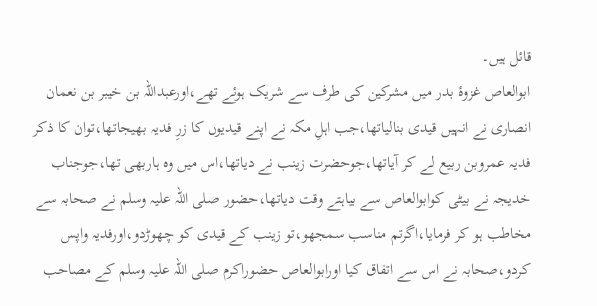قائل ہیں۔
ابوالعاص غزوۂ بدر میں مشرکین کی طرف سے شریک ہوئے تھے،اورعبداللہ بن خیبر بن نعمان انصاری نے انہیں قیدی بنالیاتھا،جب اہلِ مکہ نے اپنے قیدیوں کا زرِ فدیہ بھیجاتھا،توان کا ذکر فدیہ عمروبن ربیع لے کر آیاتھا،جوحضرت زینب نے دیاتھا،اس میں وہ ہاربھی تھا،جوجناب خدیجہ نے بیٹی کوابوالعاص سے بیاہتے وقت دیاتھا،حضور صلی اللہ علیہ وسلم نے صحابہ سے مخاطب ہو کر فرمایا،اگرتم مناسب سمجھو،تو زینب کے قیدی کو چھوڑدو،اورفدیہ واپس کردو،صحابہ نے اس سے اتفاق کیا اورابوالعاص حضوراکرم صلی اللہ علیہ وسلم کے مصاحب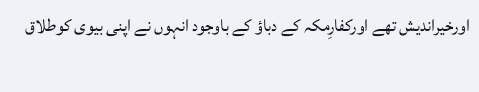اورخیراندیش تھے اورکفارِمکہ کے دباؤ کے باوجود انہوں نے اپنی بیوی کوطلاق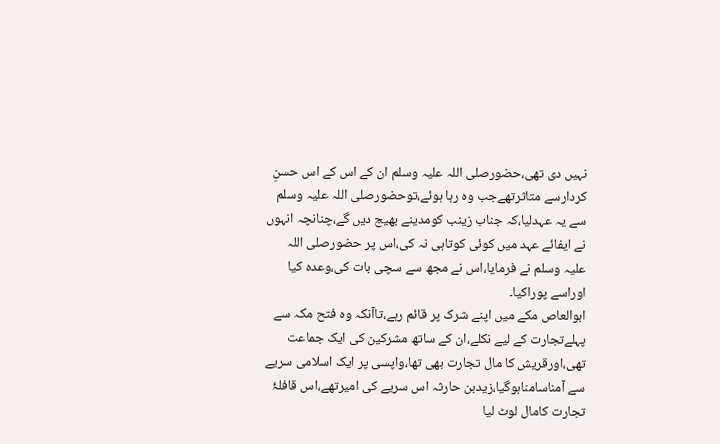نہیں دی تھی،حضورصلی اللہ علیہ وسلم ان کے اس کے اس حسنِ کردارسے متاثرتھےجب وہ رہا ہوئے،توحضورصلی اللہ علیہ وسلم سے یہ عہدلیا،کہ جناب زینب کومدینے بھیج دیں گے،چنانچہ انہوں نے ایفائے عہد میں کوئی کوتاہی نہ کی،اس پر حضورصلی اللہ علیہ وسلم نے فرمایا،اس نے مجھ سے سچی بات کی،وعدہ کیا اوراسے پوراکیا۔
ابوالعاص مکے میں اپنے شرک پر قائم رہے،تاآنکہ وہ فتح مکہ سے پہلےتجارت کے لیے نکلے،ان کے ساتھ مشرکین کی ایک جماعت تھی،اورقریش کا مال تجارت بھی تھا،واپسی پر ایک اسلامی سریے سے آمناسامناہوگیا،زیدبن حارثہ اس سریے کی امیرتھے،اس قافلۂ تجارت کامال لوٹ لیا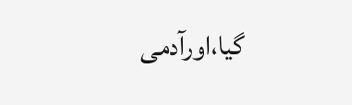گیا،اورآدمی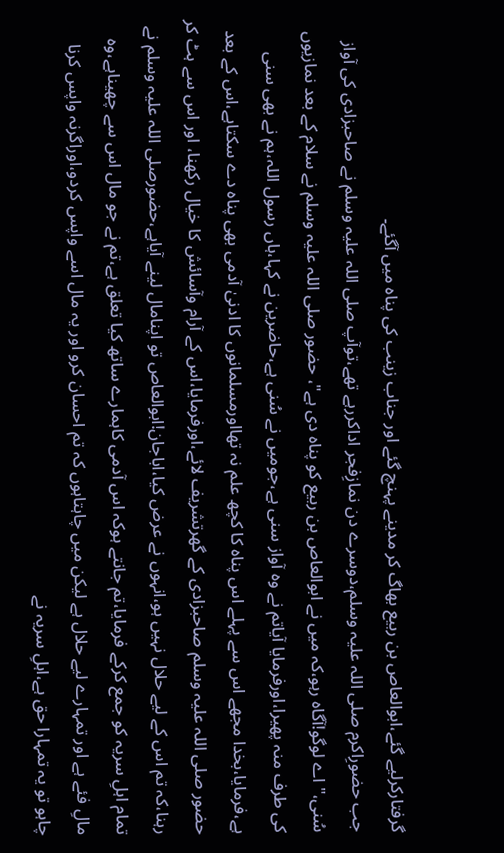گرفتارکرلیے گئے،ابوالعاص بن ربیع بھاگ کر مدینے پہنچ گئے اور جناب زینب کی پناہ میں آگئے۔
جب حضورِاکرم صلی اللہ علیہ وسلم،دوسرے دن نمازِفجر اداکررہے تھے،توآپ صلی اللہ علیہ وسلم نے صاحبزادی کی آواز سُنی،"اے لوگو!آگاہ رہو،کہ میں نے ابوالعاص بن ربیع کو پناہ دی ہے"، حضور صلی اللہ علیہ وسلم نے سلام کے بعد نمازیوں کی طرف منہ پھیرا،اورفرمایا آیاتم نے وہ آواز سنی ہے،جومیں نے سُنی ہے،حاضرین نے کہا،ہاں رسول اللہ،ہم نے بھی سنی ہے،فرمایا،بخدا مجھے اس سے پہلے اس پناہ کا کچھ علم نہ تھااورمسلمانوں کا ادنیٰ آدمی بھی پناہ دے سکتاہے،اس کے بعد حضور صلی اللہ علیہ وسلم صاحبزادی کے گھرتشریف لائے،اورفرمایا،اس کے آرام وآسائش کا خیال رکھنا، اور اس سے ہٹ کر رہنا،کہ تم اس کے لیے حلال نہیں ہو،انہوں نے عرض کیا،اباجان!ابوالعاص تو اپنامال لینے آیاہے،حضورصلی اللہ علیہ وسلم نے تمام اہلِ سریہ کو جمع کرکے فرمایا،تم جانتے ہوکہ اس آدمی کاہمارے ساتھ کیا تعلق ہے،تم نے جو مال اس سے چھیناہے،وہ مالِ فئے ہے اور تمہارے لیے حلال ہے لیکن میں چاہتاہوں کہ تم احسان کرو اور یہ مال اسے واپس کردو،اوراگرنہ واپس کرنا چاہو تو یہ تمہارا حق ہے،اہلِ سریہ نے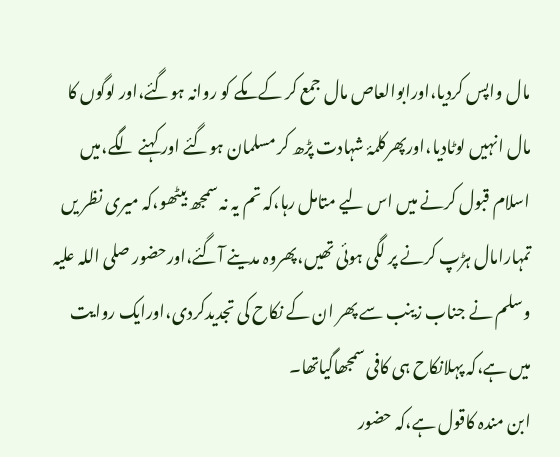مال واپس کردیا،اورابوالعاص مال جمع کر کے مکے کو روانہ ہوگئے،اور لوگوں کا مال انہیں لوٹادیا،اورپھرکلمۂ شہادت پڑھ کر مسلمان ہوگئے اور کہنے لگے،میں اسلام قبول کرنے میں اس لیے متامل رہا،کہ تم یہ نہ سمجھ بیٹھو،کہ میری نظر یں تمہارامال ہڑپ کرنے پر لگی ہوئی تھیں،پھروہ مدینے آگئے،اورحضور صلی اللہ علیہ وسلم نے جناب زینب سے پھر ان کے نکاح کی تجدیدکردی،اورایک روایت میں ہے،کہ پہلانکاح ہی کافی سمجھاگیاتھا۔
ابن مندہ کاقول ہے،کہ حضور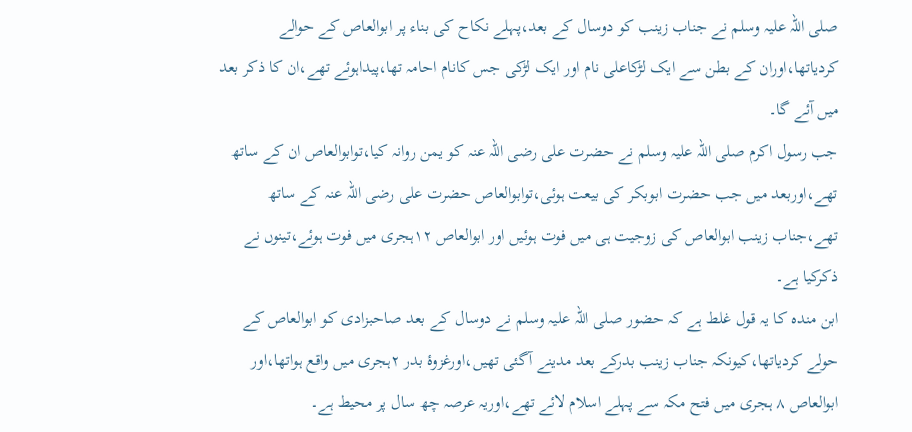صلی اللہ علیہ وسلم نے جناب زینب کو دوسال کے بعد،پہلے نکاح کی بناء پر ابوالعاص کے حوالے کردیاتھا،اوران کے بطن سے ایک لڑکاعلی نام اور ایک لڑکی جس کانام احامہ تھا،پیداہوئے تھے،ان کا ذکر بعد میں آئے گا۔
جب رسول اکرم صلی اللہ علیہ وسلم نے حضرت علی رضی اللہ عنہ کو یمن روانہ کیا،توابوالعاص ان کے ساتھ تھے،اوربعد میں جب حضرت ابوبکر کی بیعت ہوئی،توابوالعاص حضرت علی رضی اللہ عنہ کے ساتھ تھے،جناب زینب ابوالعاص کی زوجیت ہی میں فوت ہوئیں اور ابوالعاص ۱۲ہجری میں فوت ہوئے،تینوں نے ذکرکیا ہے۔
ابن مندہ کا یہ قول غلط ہے کہ حضور صلی اللہ علیہ وسلم نے دوسال کے بعد صاحبزادی کو ابوالعاص کے حولے کردیاتھا،کیونکہ جناب زینب بدرکے بعد مدینے آگئی تھیں،اورغزوۂ بدر ۲ہجری میں واقع ہواتھا،اور ابوالعاص ۸ ہجری میں فتح مکہ سے پہلے اسلام لائے تھے،اوریہ عرصہ چھ سال پر محیط ہے۔